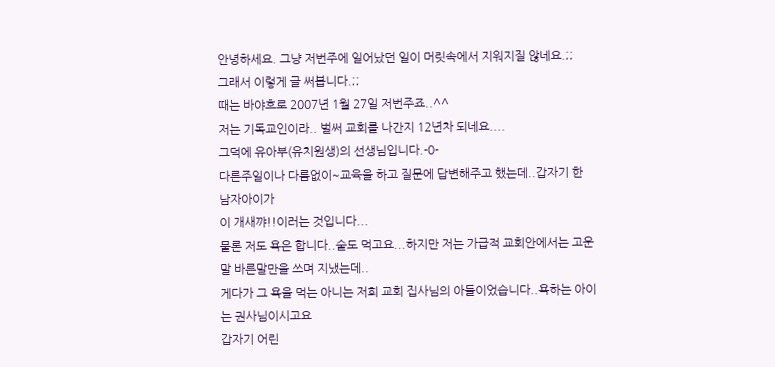안녕하세요. 그냥 저번주에 일어났던 일이 머릿속에서 지워지질 않네요.;;
그래서 이렇게 글 써봅니다.;;
때는 바야흐로 2007년 1월 27일 저번주죠..^^
저는 기독교인이라.. 벌써 교회를 나간지 12년차 되네요....
그덕에 유아부(유치원생)의 선생님입니다.-0-
다른주일이나 다름없이~교육을 하고 질문에 답변해주고 했는데..갑자기 한 남자아이가
이 개새꺄!!이러는 것입니다...
물론 저도 욕은 합니다..술도 먹고요...하지만 저는 가급적 교회안에서는 고운말 바른말만을 쓰며 지냈는데..
게다가 그 욕을 먹는 아니는 저희 교회 집사님의 아들이었습니다..욕하는 아이는 권사님이시고요
갑자기 어린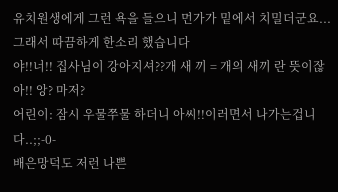유치원생에게 그런 욕을 들으니 먼가가 밑에서 치밀더군요...그래서 따끔하게 한소리 했습니다
야!!너!! 집사님이 강아지셔??개 새 끼 = 개의 새끼 란 뜻이잖아!! 앙? 마저?
어린이: 잠시 우물쭈물 하더니 아씨!!이러면서 나가는겁니다..;;-0-
배은망덕도 저런 나쁜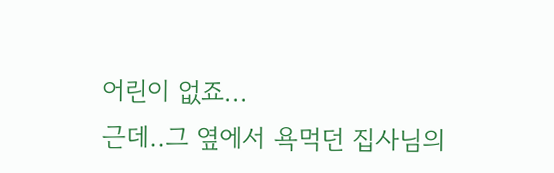어린이 없죠...
근데..그 옆에서 욕먹던 집사님의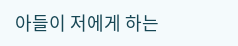아들이 저에게 하는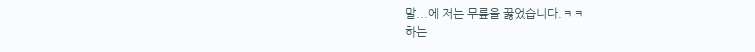말...에 저는 무릎을 꿇었습니다.ㅋㅋ
하는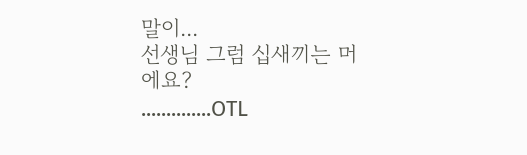말이...
선생님 그럼 십새끼는 머에요?
..............OTL